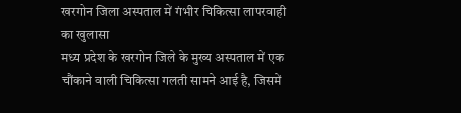खरगोन जिला अस्पताल में गंभीर चिकित्सा लापरवाही का खुलासा
मध्य प्रदेश के खरगोन जिले के मुख्य अस्पताल में एक चौंकाने वाली चिकित्सा गलती सामने आई है, जिसमें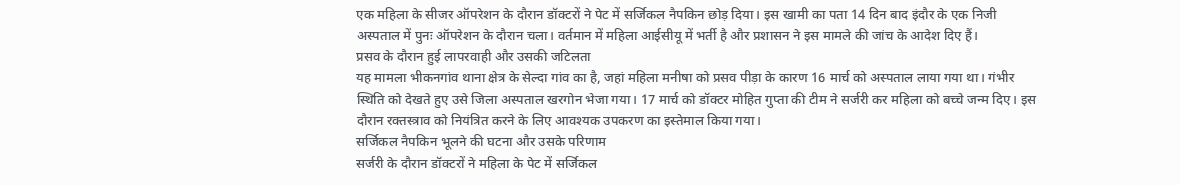एक महिला के सीजर ऑपरेशन के दौरान डॉक्टरों ने पेट में सर्जिकल नैपकिन छोड़ दिया। इस खामी का पता 14 दिन बाद इंदौर के एक निजी अस्पताल में पुनः ऑपरेशन के दौरान चला। वर्तमान में महिला आईसीयू में भर्ती है और प्रशासन ने इस मामले की जांच के आदेश दिए हैं।
प्रसव के दौरान हुई लापरवाही और उसकी जटिलता
यह मामला भीकनगांव थाना क्षेत्र के सेल्दा गांव का है, जहां महिला मनीषा को प्रसव पीड़ा के कारण 16 मार्च को अस्पताल लाया गया था। गंभीर स्थिति को देखते हुए उसे जिला अस्पताल खरगोन भेजा गया। 17 मार्च को डॉक्टर मोहित गुप्ता की टीम ने सर्जरी कर महिला को बच्चे जन्म दिए। इस दौरान रक्तस्त्राव को नियंत्रित करने के लिए आवश्यक उपकरण का इस्तेमाल किया गया।
सर्जिकल नैपकिन भूलने की घटना और उसके परिणाम
सर्जरी के दौरान डॉक्टरों ने महिला के पेट में सर्जिकल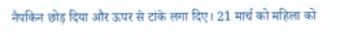नैपकिन छोड़ दिया और ऊपर से टांके लगा दिए। 21 मार्च को महिला को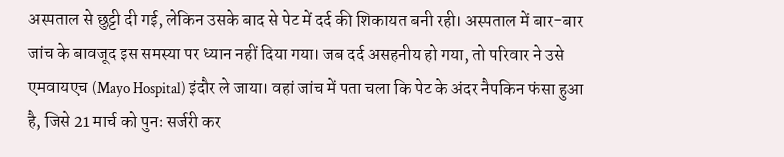अस्पताल से छुट्टी दी गई, लेकिन उसके बाद से पेट में दर्द की शिकायत बनी रही। अस्पताल में बार-बार जांच के बावजूद इस समस्या पर ध्यान नहीं दिया गया। जब दर्द असहनीय हो गया, तो परिवार ने उसे एमवायएच (Mayo Hospital) इंदौर ले जाया। वहां जांच में पता चला कि पेट के अंदर नैपकिन फंसा हुआ है, जिसे 21 मार्च को पुनः सर्जरी कर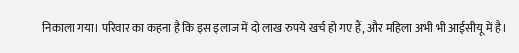निकाला गया। परिवार का कहना है कि इस इलाज में दो लाख रुपये खर्च हो गए हैं, और महिला अभी भी आईसीयू में है।